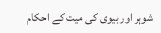شوہر اور بیوی کی میت کے احکام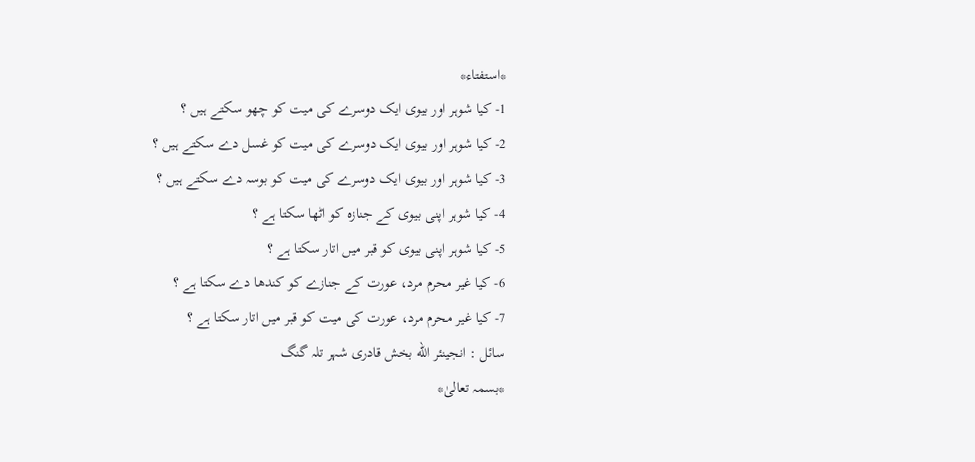*استفتاء*
1- کیا شوہر اور بیوی ایک دوسرے کی میت کو چھو سکتے ہیں ؟
2- کیا شوہر اور بیوی ایک دوسرے کی میت کو غسل دے سکتے ہیں ؟
3- کیا شوہر اور بیوی ایک دوسرے کی میت کو بوسہ دے سکتے ہیں ؟
4- کیا شوہر اپنی بیوی کے جنازہ کو اٹھا سکتا ہے ؟
5- کیا شوہر اپنی بیوی کو قبر میں اتار سکتا ہے ؟
6- کیا غیر محرم مرد، عورت کے جنازے کو کندھا دے سکتا ہے ؟
7- کیا غیر محرم مرد، عورت کی میت کو قبر میں اتار سکتا ہے ؟
سائل : انجینئر الله بخش قادری شہر تلہ گنگ
*بسمہ تعالیٰ*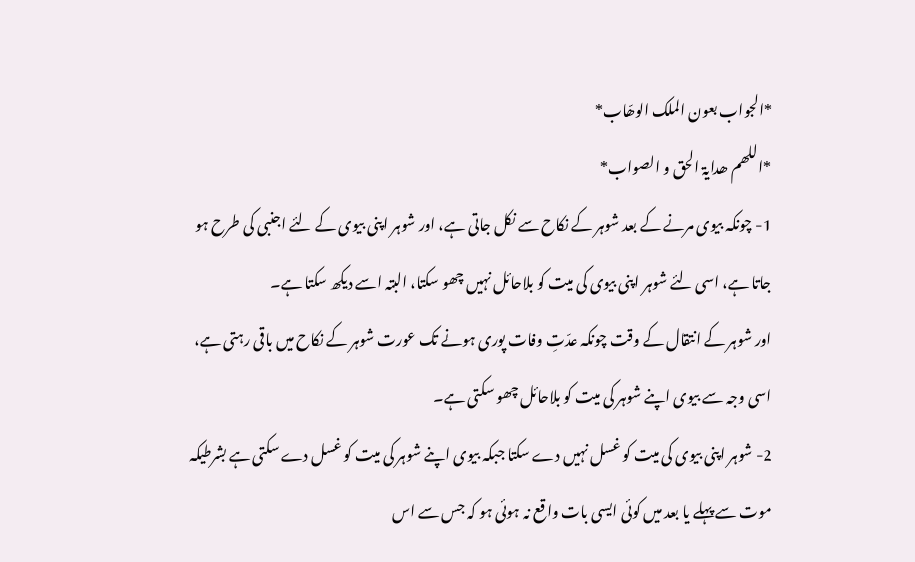*الجواب بعون الملک الوھّاب*
*اللھم ھدایۃ الحق و الصواب*
1- چونکہ بیوی مرنے کے بعد شوہر کے نکاح سے نکل جاتی ہے، اور شوہر اپنی بیوی کے لئے اجنبی کی طرح ہو جاتا ہے، اسی لئے شوہر اپنی بیوی کی میت کو بلاحائل نہیں چھو سکتا، البتہ اسے دیکھ سکتا ہے۔
اور شوہر کے انتقال کے وقت چونکہ عدّتِ وفات پوری ہونے تک عورت شوہر کے نکاح میں باقی رہتی ہے، اسی وجہ سے بیوی اپنے شوہر کی میت کو بلاحائل چھو سکتی ہے۔
2- شوہر اپنی بیوی کی میت کو غسل نہیں دے سکتا جبکہ بیوی اپنے شوہر کی میت کو غسل دے سکتی ہے بشرطیکہ موت سے پہلے یا بعد میں کوئی ایسی بات واقع نہ ہوئی ہو کہ جس سے اس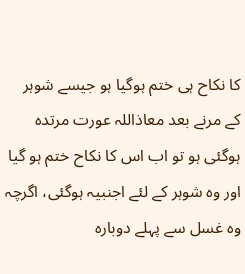کا نکاح ہی ختم ہوگیا ہو جیسے شوہر کے مرنے بعد معاذاللہ عورت مرتدہ ہوگئی ہو تو اب اس کا نکاح ختم ہو گیا اور وہ شوہر کے لئے اجنبیہ ہوگئی، اگرچہ وہ غسل سے پہلے دوبارہ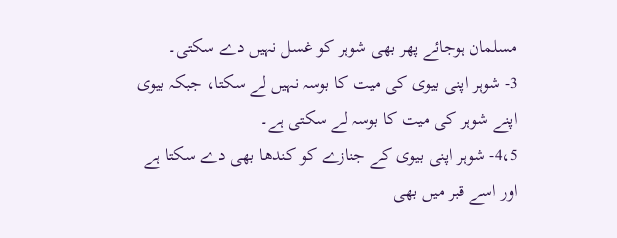مسلمان ہوجائے پھر بھی شوہر کو غسل نہیں دے سکتی۔
3- شوہر اپنی بیوی کی میت کا بوسہ نہیں لے سکتا، جبکہ بیوی اپنے شوہر کی میت کا بوسہ لے سکتی ہے۔
4،5- شوہر اپنی بیوی کے جنازے کو کندھا بھی دے سکتا ہے اور اسے قبر میں بھی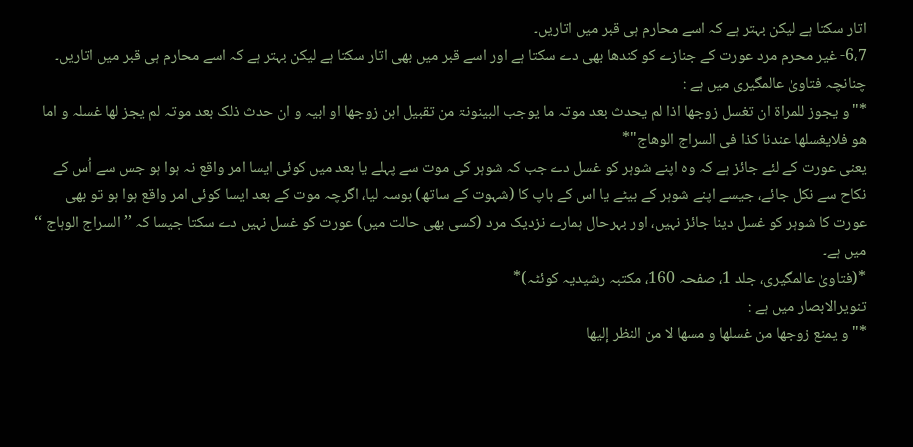اتار سکتا ہے لیکن بہتر ہے کہ اسے محارم ہی قبر میں اتاریں۔
6،7- غیر محرم مرد عورت کے جنازے کو کندھا بھی دے سکتا ہے اور اسے قبر میں بھی اتار سکتا ہے لیکن بہتر ہے کہ اسے محارم ہی قبر میں اتاریں۔
چنانچہ فتاویٰ عالمگیری میں ہے :
*"و یجوز للمراۃ ان تغسل زوجھا اذا لم یحدث بعد موتہ ما یوجب البینونۃ من تقبیل ابن زوجھا او ابیہ و ان حدث ذلک بعد موتہ لم یجز لھا غسلہ و اما ھو فلایغسلھا عندنا کذا فی السراج الوھاج"*
یعنی عورت کے لئے جائز ہے کہ وہ اپنے شوہر کو غسل دے جب کہ شوہر کی موت سے پہلے یا بعد میں کوئی ایسا امر واقع نہ ہوا ہو جس سے اُس کے نکاح سے نکل جائے، جیسے اپنے شوہر کے بیٹے یا اس کے باپ کا (شہوت کے ساتھ) بوسہ لیا، اگرچہ موت کے بعد ایسا کوئی امر واقع ہوا ہو تو بھی عورت کا شوہر کو غسل دینا جائز نہیں، اور بہرحال ہمارے نزدیک مرد (کسی بھی حالت میں) عورت کو غسل نہیں دے سکتا جیسا کہ ’’السراج الوہاج ‘‘ میں ہے۔
*(فتاویٰ عالمگیری، جلد 1، صفحہ 160، مکتبہ رشیدیہ کوئٹہ)*
تنویرالابصار میں ہے :
*"و یمنع زوجھا من غسلھا و مسھا لا من النظر إلیھا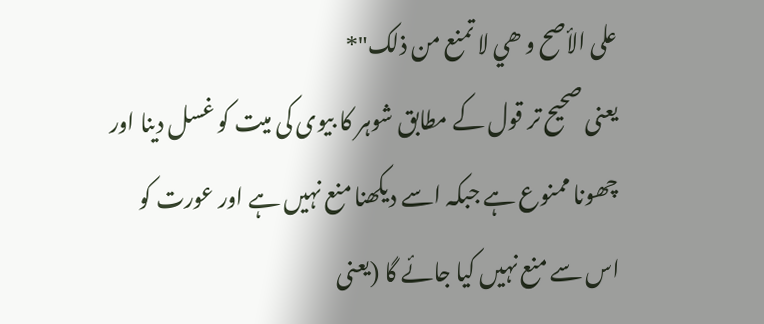علی الأصح و ھي لا تمنع من ذلک"*
یعنی صحیح تر قول کے مطابق شوہر کا بیوی کی میت کو غسل دینا اور چھونا ممنوع ہے جبکہ اسے دیکھنا منع نہیں ہے اور عورت کو اس سے منع نہیں کیا جائے گا (یعنی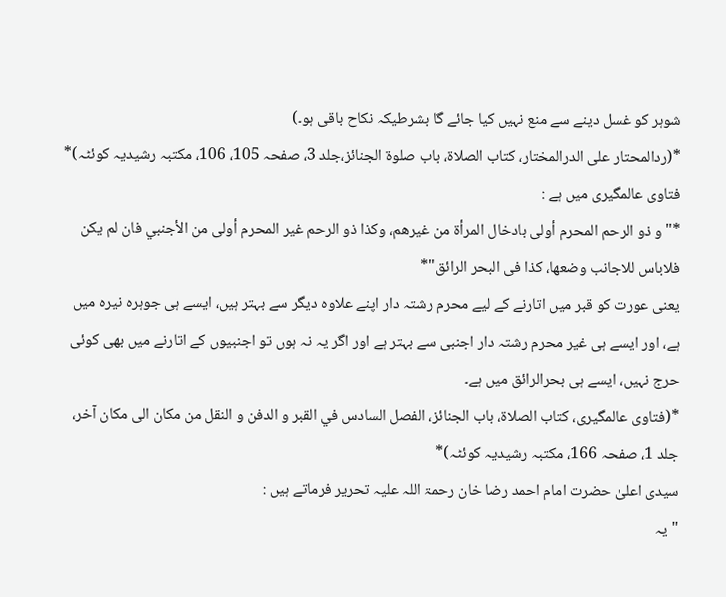شوہر کو غسل دینے سے منع نہیں کیا جائے گا بشرطیکہ نکاح باقی ہو۔)
*(ردالمحتار علی الدرالمختار، کتاب الصلاۃ، باب صلوۃ الجنائز،جلد 3، صفحہ 105، 106، مکتبہ رشیدیہ کوئٹہ)*
فتاوی عالمگیری میں ہے :
*"و ذو الرحم المحرم أولی بادخال المرأة من غیرھم، وکذا ذو الرحم غیر المحرم أولی من الأجنبي فان لم یکن فلاباس للاجانب وضعھا، کذا فی البحر الرائق"*
یعنی عورت کو قبر میں اتارنے کے لیے محرم رشتہ دار اپنے علاوہ دیگر سے بہتر ہیں، ایسے ہی جوہرہ نیرہ میں ہے، اور ایسے ہی غیر محرم رشتہ دار اجنبی سے بہتر ہے اور اگر یہ نہ ہوں تو اجنبیوں کے اتارنے میں بھی کوئی حرج نہیں، ایسے ہی بحرالرائق میں ہے۔
*(فتاوی عالمگیری، کتاب الصلاة، باب الجنائز، الفصل السادس في القبر و الدفن و النقل من مکان الی مکان آخر، جلد 1، صفحہ 166، مکتبہ رشیدیہ کوئٹہ)*
سیدی اعلیٰ حضرت امام احمد رضا خان رحمۃ اللہ علیہ تحریر فرماتے ہیں :
"یہ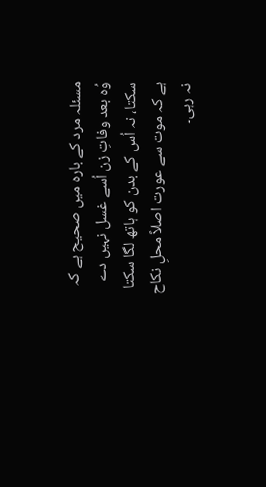مسئلہ مرد کے بارہ میں صحیح ہے کہ وُہ بعد وفاتِ زن اُسے غسل نہیں دے سکتا، نہ اُس کے بدن کو ہاتھ لگا سکتا ہے کہ موت سے عورت اصلاً محلِ نکاح نہ رہی۔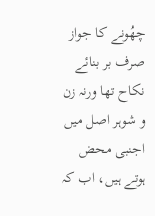چھُونے کا جواز صرف بر بنائے نکاح تھا ورنہ زن و شوہر اصل میں اجنبی محض ہوتے ہیں، اب کہ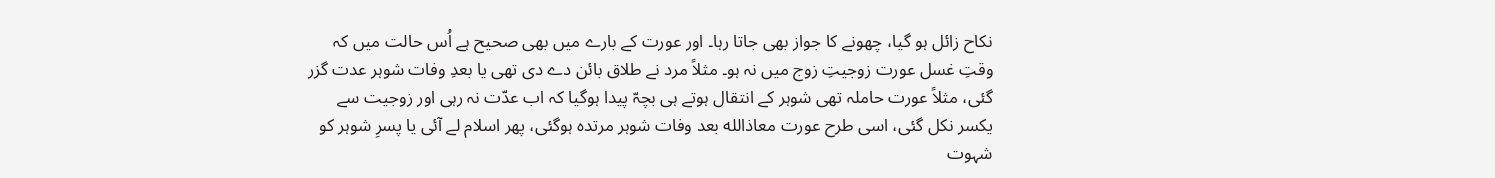نکاح زائل ہو گیا، چھونے کا جواز بھی جاتا رہا۔ اور عورت کے بارے میں بھی صحیح ہے اُس حالت میں کہ وقتِ غسل عورت زوجیتِ زوج میں نہ ہو۔ مثلاً مرد نے طلاق بائن دے دی تھی یا بعدِ وفات شوہر عدت گزر گئی، مثلاً عورت حاملہ تھی شوہر کے انتقال ہوتے ہی بچہّ پیدا ہوگیا کہ اب عدّت نہ رہی اور زوجیت سے یکسر نکل گئی، اسی طرح عورت معاذالله بعد وفات شوہر مرتدہ ہوگئی، پھر اسلام لے آئی یا پسرِ شوہر کو شہوت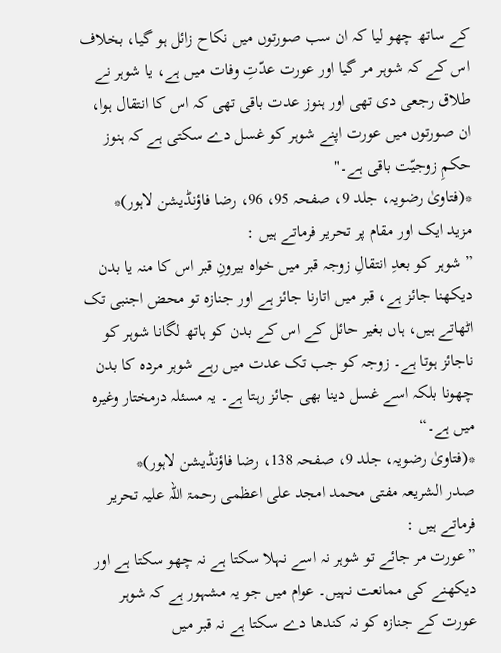کے ساتھ چھو لیا کہ ان سب صورتوں میں نکاح زائل ہو گیا، بخلاف اس کے کہ شوہر مر گیا اور عورت عدّتِ وفات میں ہے، یا شوہر نے طلاق رجعی دی تھی اور ہنوز عدت باقی تھی کہ اس کا انتقال ہوا، ان صورتوں میں عورت اپنے شوہر کو غسل دے سکتی ہے کہ ہنوز حکمِ زوجیّت باقی ہے۔"
*(فتاویٰ رضویہ، جلد 9، صفحہ 95، 96، رضا فاؤنڈیشن لاہور)*
مزید ایک اور مقام پر تحریر فرماتے ہیں :
”شوہر کو بعدِ انتقالِ زوجہ قبر میں خواہ بیرونِ قبر اس کا منہ یا بدن دیکھنا جائز ہے، قبر میں اتارنا جائز ہے اور جنازہ تو محض اجنبی تک اٹھاتے ہیں، ہاں بغیر حائل کے اس کے بدن کو ہاتھ لگانا شوہر کو ناجائز ہوتا ہے۔ زوجہ کو جب تک عدت میں رہے شوہر مردہ کا بدن چھونا بلکہ اسے غسل دینا بھی جائز رہتا ہے۔ یہ مسئلہ درمختار وغیرہ میں ہے۔“
*(فتاویٰ رضویہ، جلد 9، صفحہ 138، رضا فاؤنڈیشن لاہور)*
صدر الشریعہ مفتی محمد امجد علی اعظمی رحمۃ اللہ علیہ تحریر فرماتے ہیں :
”عورت مر جائے تو شوہر نہ اسے نہلا سکتا ہے نہ چھو سکتا ہے اور دیکھنے کی ممانعت نہیں۔ عوام میں جو یہ مشہور ہے کہ شوہر عورت کے جنازہ کو نہ کندھا دے سکتا ہے نہ قبر میں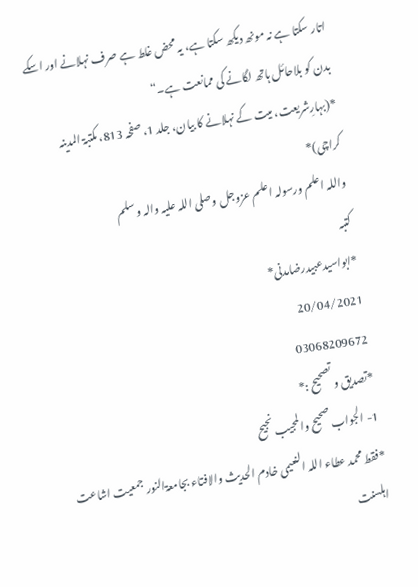اتار سکتا ہے نہ مونھ دیکھ سکتا ہے، یہ محض غلط ہے صرف نہلانے اور اسکے بدن کو بلاحائل ہاتھ لگانے کی ممانعت ہے۔“
*(بہارِشریعت، میت کے نہلانے کا بیان، جلد 1، صفحہ 813، مکتبۃ المدینہ کراچی)*
واللہ اعلم ورسولہ اعلم عزوجل وصلی اللہ علیہ والہ وسلم
کتبہ
*ابواسیدعبیدرضامدنی*
20/04/2021
03068209672
*تصدیق و تصحیح :*
1- الجواب صحيح والمجیب نجیح
*فقط محمد عطاء اللہ النعیمی خادم الحدیث والافتاء بجامعۃالنور جمعیت اشاعت اہلسنت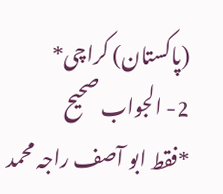(پاکستان) کراچی*
2- الجواب صحیح
*فقط ابو آصف راجہ محمد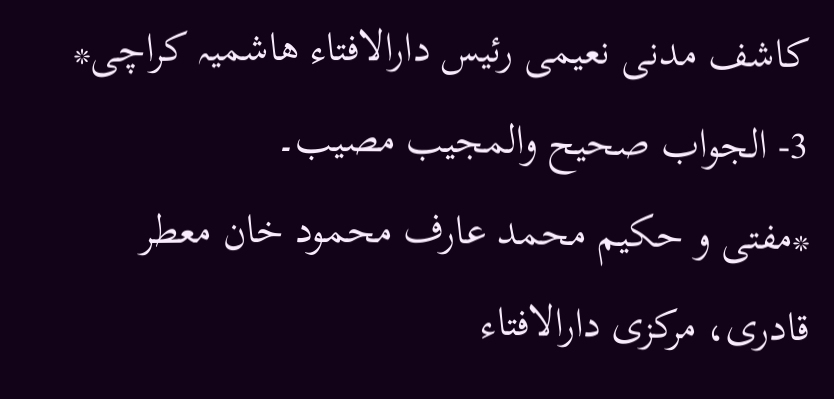کاشف مدنی نعیمی رئیس دارالافتاء ھاشمیہ کراچی*
3- الجواب صحیح والمجیب مصیب۔
*مفتی و حکیم محمد عارف محمود خان معطر قادری، مرکزی دارالافتاء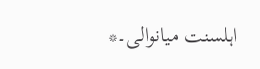اہلسنت میانوالی۔*